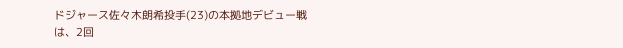ドジャース佐々木朗希投手(23)の本拠地デビュー戦は、2回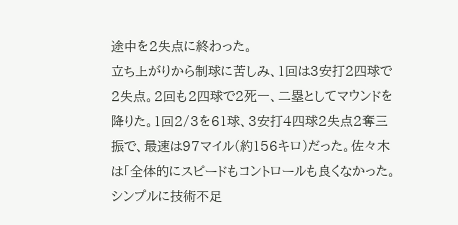途中を2失点に終わった。
立ち上がりから制球に苦しみ、1回は3安打2四球で2失点。2回も2四球で2死一、二塁としてマウンドを降りた。1回2/3を61球、3安打4四球2失点2奪三振で、最速は97マイル(約156キロ)だった。佐々木は「全体的にスピードもコントロールも良くなかった。シンプルに技術不足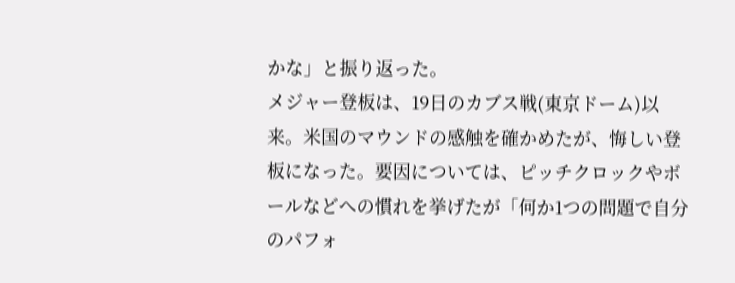かな」と振り返った。
メジャー登板は、19日のカブス戦(東京ドーム)以来。米国のマウンドの感触を確かめたが、悔しい登板になった。要因については、ピッチクロックやボールなどへの慣れを挙げたが「何か1つの問題で自分のパフォ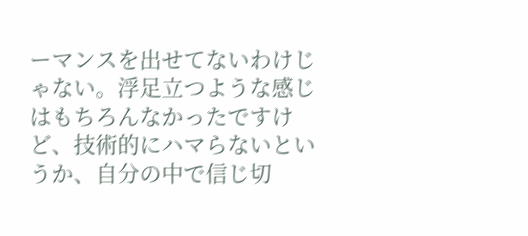ーマンスを出せてないわけじゃない。浮足立つような感じはもちろんなかったですけど、技術的にハマらないというか、自分の中で信じ切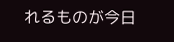れるものが今日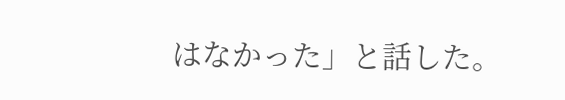はなかった」と話した。